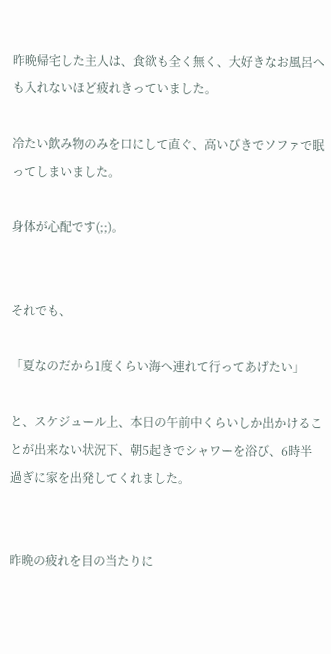昨晩帰宅した主人は、食欲も全く無く、大好きなお風呂へも入れないほど疲れきっていました。

冷たい飲み物のみを口にして直ぐ、高いびきでソファで眠ってしまいました。

身体が心配です(;;)。


それでも、

「夏なのだから1度くらい海へ連れて行ってあげたい」

と、スケジュール上、本日の午前中くらいしか出かけることが出来ない状況下、朝5起きでシャワーを浴び、6時半過ぎに家を出発してくれました。


昨晩の疲れを目の当たりに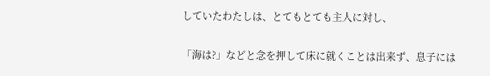していたわたしは、とてもとても主人に対し、

「海は?」などと念を押して床に就くことは出来ず、息子には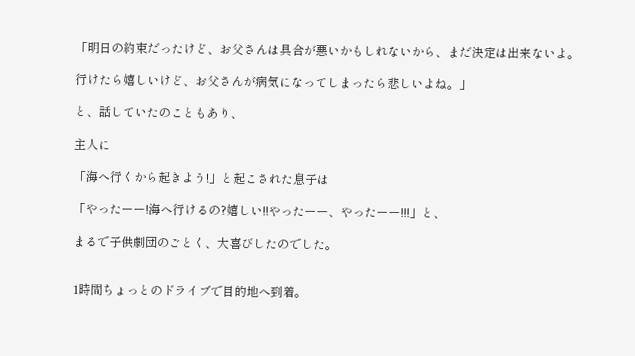「明日の約束だったけど、お父さんは具合が悪いかもしれないから、まだ決定は出来ないよ。

行けたら嬉しいけど、お父さんが病気になってしまったら悲しいよね。」

と、話していたのこともあり、

主人に

「海へ行くから起きよう!」と起こされた息子は

「やったーー!海へ行けるの?嬉しい!!やったーー、やったーー!!!」と、

まるで子供劇団のごとく、大喜びしたのでした。


1時間ちょっとのドライブで目的地へ到着。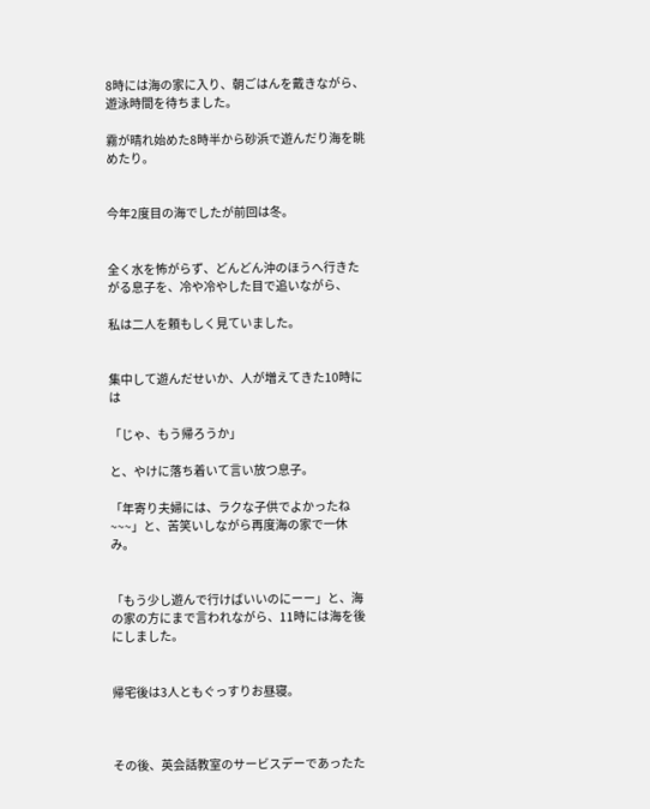8時には海の家に入り、朝ごはんを戴きながら、遊泳時間を待ちました。

霧が晴れ始めた8時半から砂浜で遊んだり海を眺めたり。


今年2度目の海でしたが前回は冬。


全く水を怖がらず、どんどん沖のほうへ行きたがる息子を、冷や冷やした目で追いながら、

私は二人を頼もしく見ていました。


集中して遊んだせいか、人が増えてきた10時には

「じゃ、もう帰ろうか」

と、やけに落ち着いて言い放つ息子。

「年寄り夫婦には、ラクな子供でよかったね~~~」と、苦笑いしながら再度海の家で一休み。


「もう少し遊んで行けばいいのにーー」と、海の家の方にまで言われながら、11時には海を後にしました。


帰宅後は3人ともぐっすりお昼寝。



その後、英会話教室のサービスデーであったた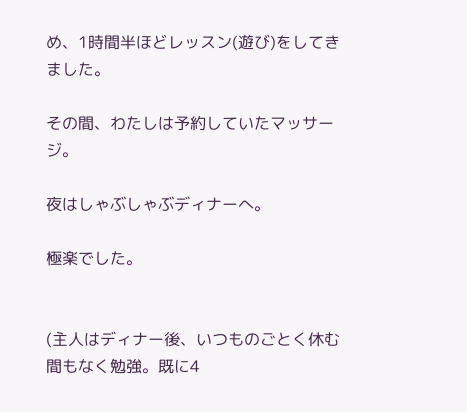め、1時間半ほどレッスン(遊び)をしてきました。

その間、わたしは予約していたマッサージ。

夜はしゃぶしゃぶディナーへ。

極楽でした。


(主人はディナー後、いつものごとく休む間もなく勉強。既に4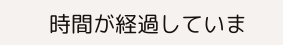時間が経過していま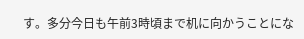す。多分今日も午前3時頃まで机に向かうことにな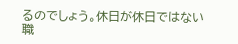るのでしょう。休日が休日ではない職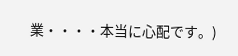業・・・・本当に心配です。)